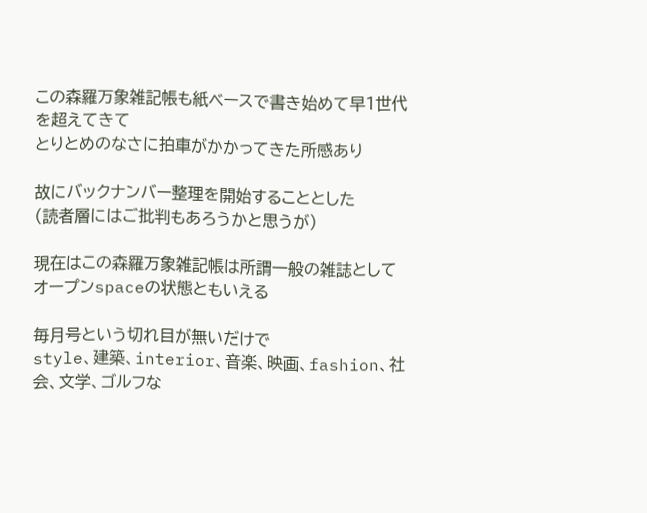この森羅万象雑記帳も紙ベースで書き始めて早1世代を超えてきて
とりとめのなさに拍車がかかってきた所感あり

故にバックナンバー整理を開始することとした
(読者層にはご批判もあろうかと思うが)

現在はこの森羅万象雑記帳は所謂一般の雑誌としてオープンspaceの状態ともいえる

毎月号という切れ目が無いだけで
style、建築、interior、音楽、映画、fashion、社会、文学、ゴルフな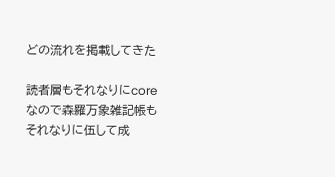どの流れを掲載してきた

読者層もそれなりにcoreなので森羅万象雑記帳もそれなりに伍して成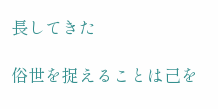長してきた

俗世を捉えることは己を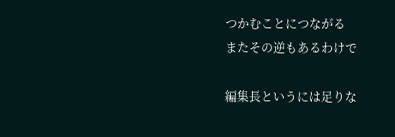つかむことにつながる
またその逆もあるわけで

編集長というには足りな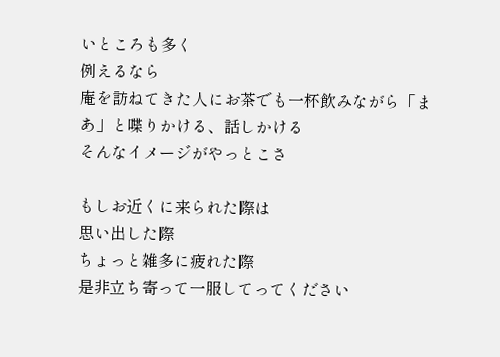いところも多く
例えるなら
庵を訪ねてきた人にお茶でも一杯飲みながら「まあ」と喋りかける、話しかける
そんなイメージがやっとこさ

もしお近くに来られた際は
思い出した際
ちょっと雑多に疲れた際
是非立ち寄って一服してってください